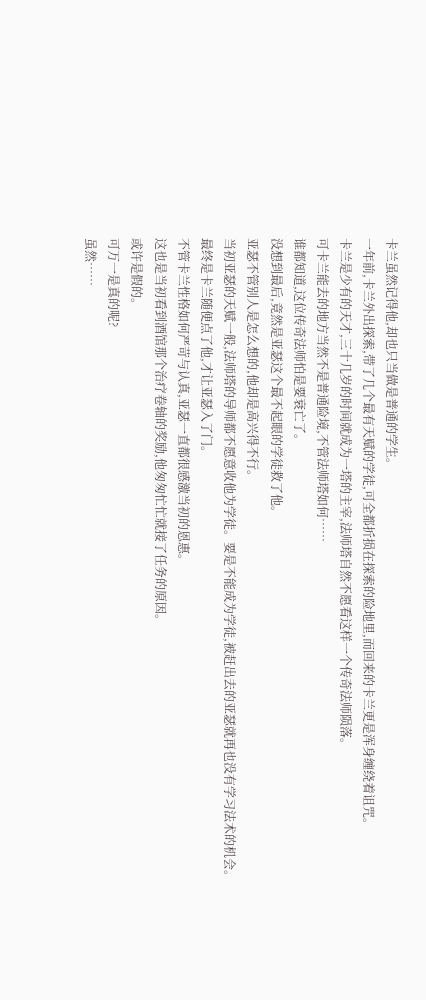卡兰虽然记得他,却也只当做是普通的学生。
一年前,卡兰外出探索,带了几个最有天赋的学徒,可全都折损在探索的险地里,而回来的卡兰更是浑身缠绕着诅咒。
卡兰是少有的天才,三十几岁的时间就成为一塔的主宰,法师塔自然不愿看这样一个传奇法师陨落。
可卡兰能去的地方当然不是普通险境,不管法师塔如何……
谁都知道,这位传奇法师怕是要衰亡了。
没想到最后,竟然是亚瑟这个最不起眼的学徒救了他。
亚瑟不管别人是怎么想的,他却是高兴得不行。
当初亚瑟的天赋一般,法师塔的导师都不愿意收他为学徒。要是不能成为学徒,被赶出去的亚瑟就再也没有学习法术的机会。
最终是卡兰随便点了他,才让亚瑟入了门。
不管卡兰性格如何严苛与认真,亚瑟一直都很感激当初的恩惠。
这也是当初看到酒馆那个治疗卷轴的奖励,他匆匆忙忙就接了任务的原因。
或许是假的。
可万一是真的呢?
虽然……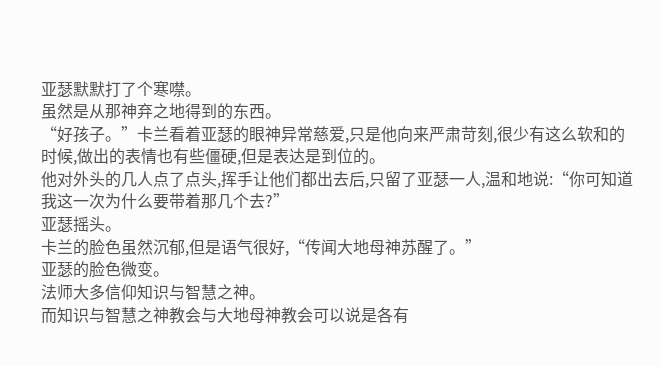亚瑟默默打了个寒噤。
虽然是从那神弃之地得到的东西。
“好孩子。”卡兰看着亚瑟的眼神异常慈爱,只是他向来严肃苛刻,很少有这么软和的时候,做出的表情也有些僵硬,但是表达是到位的。
他对外头的几人点了点头,挥手让他们都出去后,只留了亚瑟一人,温和地说:“你可知道我这一次为什么要带着那几个去?”
亚瑟摇头。
卡兰的脸色虽然沉郁,但是语气很好,“传闻大地母神苏醒了。”
亚瑟的脸色微变。
法师大多信仰知识与智慧之神。
而知识与智慧之神教会与大地母神教会可以说是各有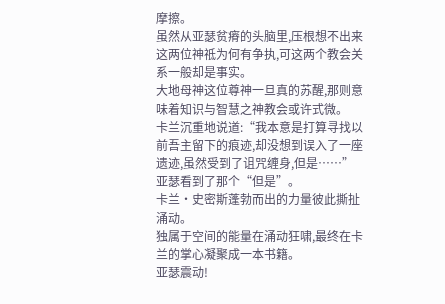摩擦。
虽然从亚瑟贫瘠的头脑里,压根想不出来这两位神祗为何有争执,可这两个教会关系一般却是事实。
大地母神这位尊神一旦真的苏醒,那则意味着知识与智慧之神教会或许式微。
卡兰沉重地说道:“我本意是打算寻找以前吾主留下的痕迹,却没想到误入了一座遗迹,虽然受到了诅咒缠身,但是……”
亚瑟看到了那个“但是”。
卡兰·史密斯蓬勃而出的力量彼此撕扯涌动。
独属于空间的能量在涌动狂啸,最终在卡兰的掌心凝聚成一本书籍。
亚瑟震动!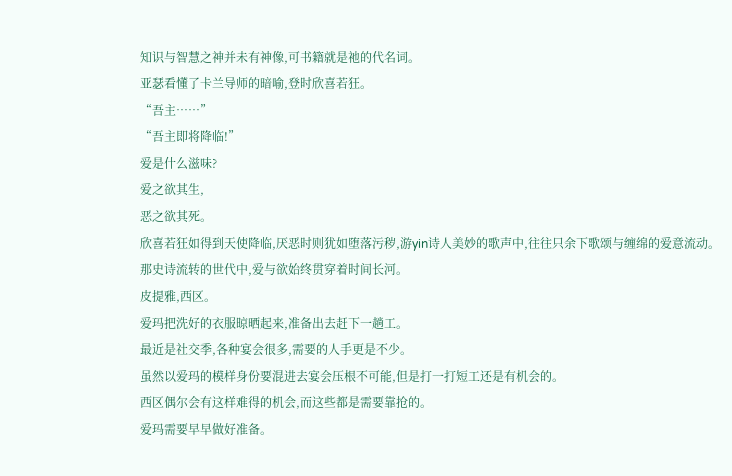知识与智慧之神并未有神像,可书籍就是祂的代名词。
亚瑟看懂了卡兰导师的暗喻,登时欣喜若狂。
“吾主……”
“吾主即将降临!”
爱是什么滋味?
爱之欲其生,
恶之欲其死。
欣喜若狂如得到天使降临,厌恶时则犹如堕落污秽,游yin诗人美妙的歌声中,往往只余下歌颂与缠绵的爱意流动。
那史诗流转的世代中,爱与欲始终贯穿着时间长河。
皮提雅,西区。
爱玛把洗好的衣服晾晒起来,准备出去赶下一趟工。
最近是社交季,各种宴会很多,需要的人手更是不少。
虽然以爱玛的模样身份要混进去宴会压根不可能,但是打一打短工还是有机会的。
西区偶尔会有这样难得的机会,而这些都是需要靠抢的。
爱玛需要早早做好准备。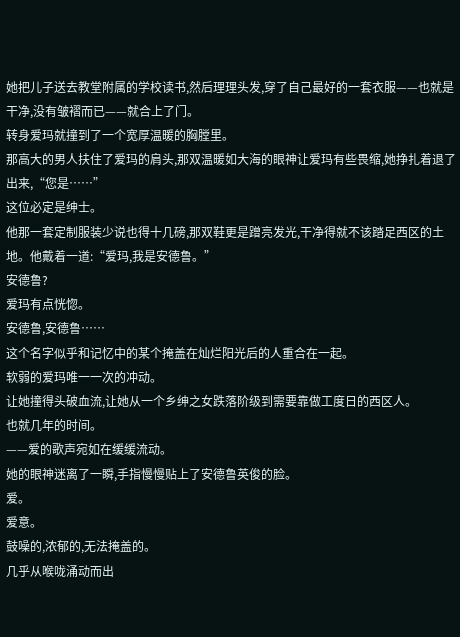她把儿子送去教堂附属的学校读书,然后理理头发,穿了自己最好的一套衣服——也就是干净,没有皱褶而已——就合上了门。
转身爱玛就撞到了一个宽厚温暖的胸膛里。
那高大的男人扶住了爱玛的肩头,那双温暖如大海的眼神让爱玛有些畏缩,她挣扎着退了出来,“您是……”
这位必定是绅士。
他那一套定制服装少说也得十几磅,那双鞋更是蹭亮发光,干净得就不该踏足西区的土地。他戴着一道:“爱玛,我是安德鲁。”
安德鲁?
爱玛有点恍惚。
安德鲁,安德鲁……
这个名字似乎和记忆中的某个掩盖在灿烂阳光后的人重合在一起。
软弱的爱玛唯一一次的冲动。
让她撞得头破血流,让她从一个乡绅之女跌落阶级到需要靠做工度日的西区人。
也就几年的时间。
——爱的歌声宛如在缓缓流动。
她的眼神迷离了一瞬,手指慢慢贴上了安德鲁英俊的脸。
爱。
爱意。
鼓噪的,浓郁的,无法掩盖的。
几乎从喉咙涌动而出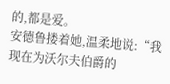的,都是爱。
安德鲁搂着她,温柔地说:“我现在为沃尔夫伯爵的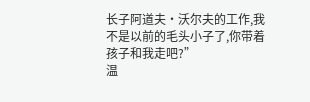长子阿道夫·沃尔夫的工作,我不是以前的毛头小子了,你带着孩子和我走吧?”
温